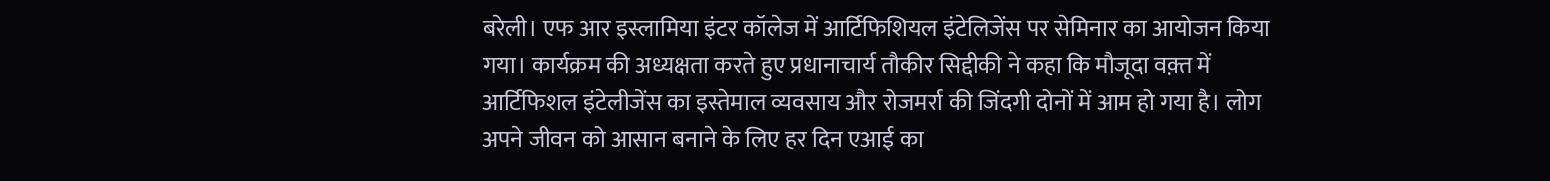बरेली। एफ आर इस्लामिया इंटर कॉलेज में आर्टिफिशियल इंटेलिजेंस पर सेमिनार का आयोजन किया गया। कार्यक्रम की अध्यक्षता करते हुए प्रधानाचार्य तौकीर सिद्दीकी ने कहा कि मौजूदा वक़्त में आर्टिफिशल इंटेलीजेंस का इस्तेमाल व्यवसाय और रोजमर्रा की जिंदगी दोनों में आम हो गया है। लोग अपने जीवन को आसान बनाने के लिए हर दिन एआई का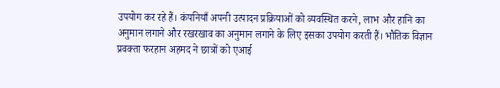उपयोग कर रहे हैं। कंपनियाँ अपनी उत्पादन प्रक्रियाओं को व्यवस्थित करने, लाभ और हानि का अनुमान लगाने और रखरखाव का अनुमान लगाने के लिए इसका उपयोग करती हैं। भौतिक विज्ञान प्रवक्ता फरहान अहमद ने छात्रों को एआई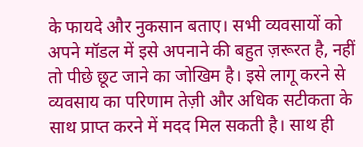के फायदे और नुकसान बताए। सभी व्यवसायों को अपने मॉडल में इसे अपनाने की बहुत ज़रूरत है, नहीं तो पीछे छूट जाने का जोखिम है। इसे लागू करने से व्यवसाय का परिणाम तेज़ी और अधिक सटीकता के साथ प्राप्त करने में मदद मिल सकती है। साथ ही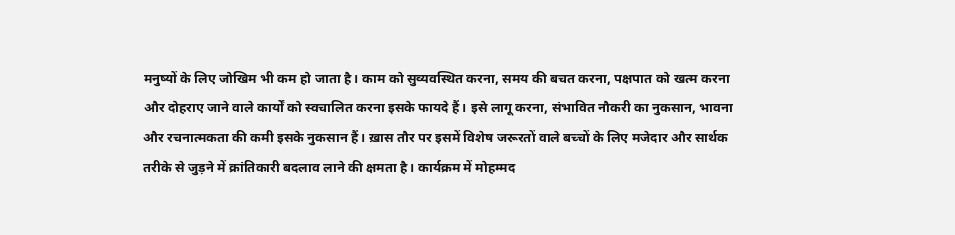मनुष्यों के लिए जोखिम भी कम हो जाता है। काम को सुव्यवस्थित करना, समय की बचत करना, पक्षपात को खत्म करना और दोहराए जाने वाले कार्यों को स्वचालित करना इसके फायदे हैं। इसे लागू करना, संभावित नौकरी का नुकसान, भावना और रचनात्मकता की कमी इसके नुकसान हैं। ख़ास तौर पर इसमें विशेष जरूरतों वाले बच्चों के लिए मजेदार और सार्थक तरीके से जुड़ने में क्रांतिकारी बदलाव लाने की क्षमता है। कार्यक्रम में मोहम्मद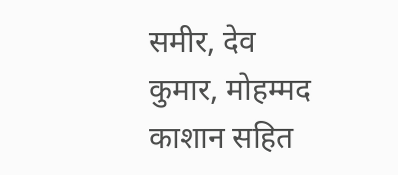समीर, देव कुमार, मोहम्मद काशान सहित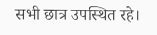सभी छात्र उपस्थित रहे।